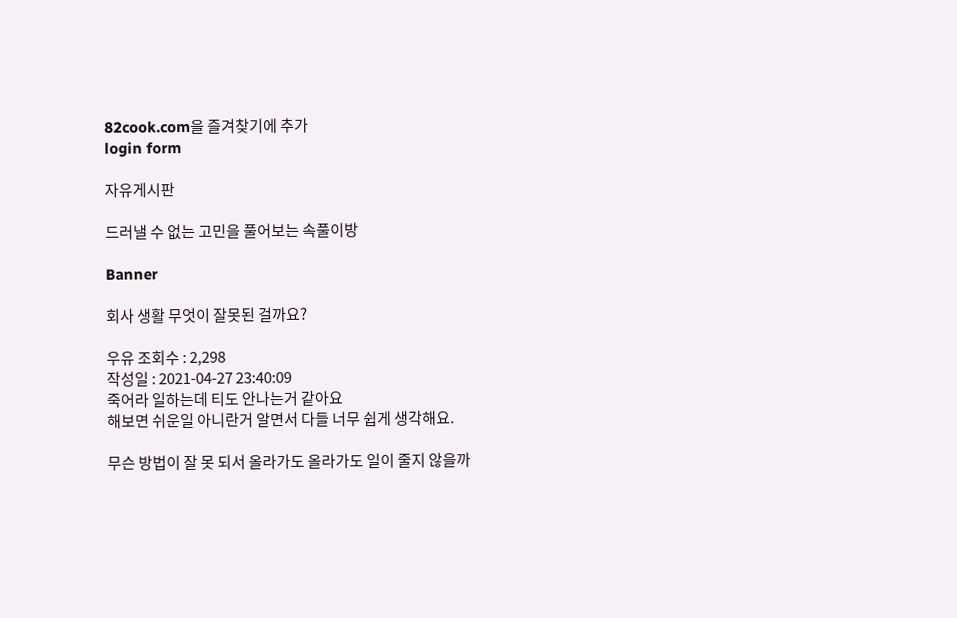82cook.com을 즐겨찾기에 추가
login form

자유게시판

드러낼 수 없는 고민을 풀어보는 속풀이방

Banner

회사 생활 무엇이 잘못된 걸까요?

우유 조회수 : 2,298
작성일 : 2021-04-27 23:40:09
죽어라 일하는데 티도 안나는거 같아요
해보면 쉬운일 아니란거 알면서 다들 너무 쉽게 생각해요.

무슨 방법이 잘 못 되서 올라가도 올라가도 일이 줄지 않을까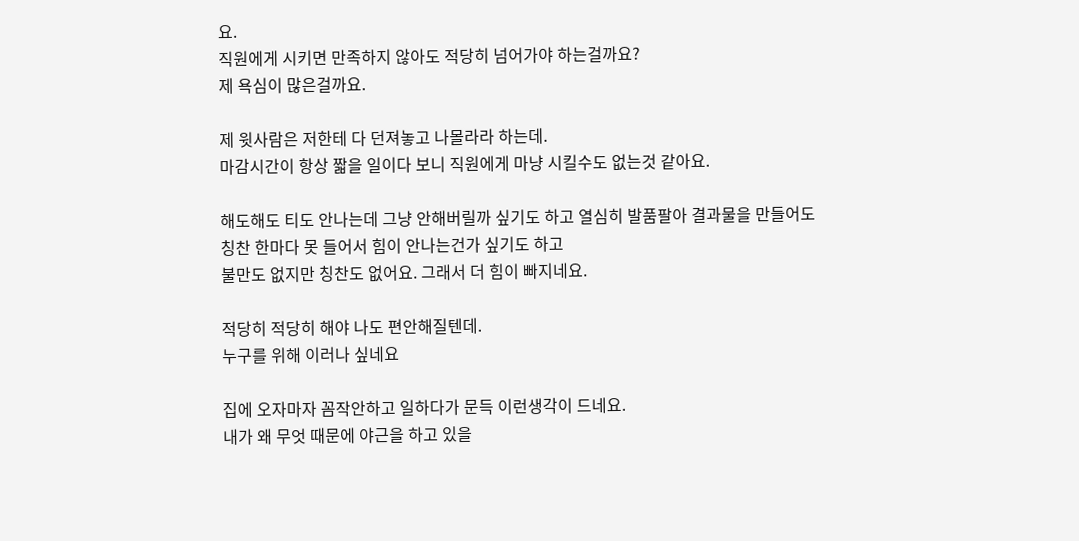요.
직원에게 시키면 만족하지 않아도 적당히 넘어가야 하는걸까요?
제 욕심이 많은걸까요.

제 윗사람은 저한테 다 던져놓고 나몰라라 하는데.
마감시간이 항상 짧을 일이다 보니 직원에게 마냥 시킬수도 없는것 같아요.

해도해도 티도 안나는데 그냥 안해버릴까 싶기도 하고 열심히 발품팔아 결과물을 만들어도
칭찬 한마다 못 들어서 힘이 안나는건가 싶기도 하고
불만도 없지만 칭찬도 없어요. 그래서 더 힘이 빠지네요.

적당히 적당히 해야 나도 편안해질텐데.
누구를 위해 이러나 싶네요

집에 오자마자 꼼작안하고 일하다가 문득 이런생각이 드네요.
내가 왜 무엇 때문에 야근을 하고 있을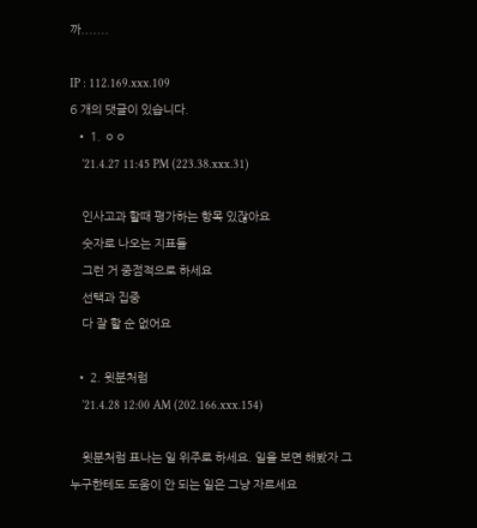까.......

IP : 112.169.xxx.109
6 개의 댓글이 있습니다.
  • 1. ㅇㅇ
    '21.4.27 11:45 PM (223.38.xxx.31)

    인사고과 할때 평가하는 항목 있잖아요
    숫자로 나오는 지표들
    그런 거 중점적으로 하세요
    선택과 집중
    다 잘 할 순 없어요

  • 2. 윗분처럼
    '21.4.28 12:00 AM (202.166.xxx.154)

    윗분처럼 표나는 일 위주로 하세요. 일을 보면 해봤자 그 누구한테도 도움이 안 되는 일은 그냥 자르세요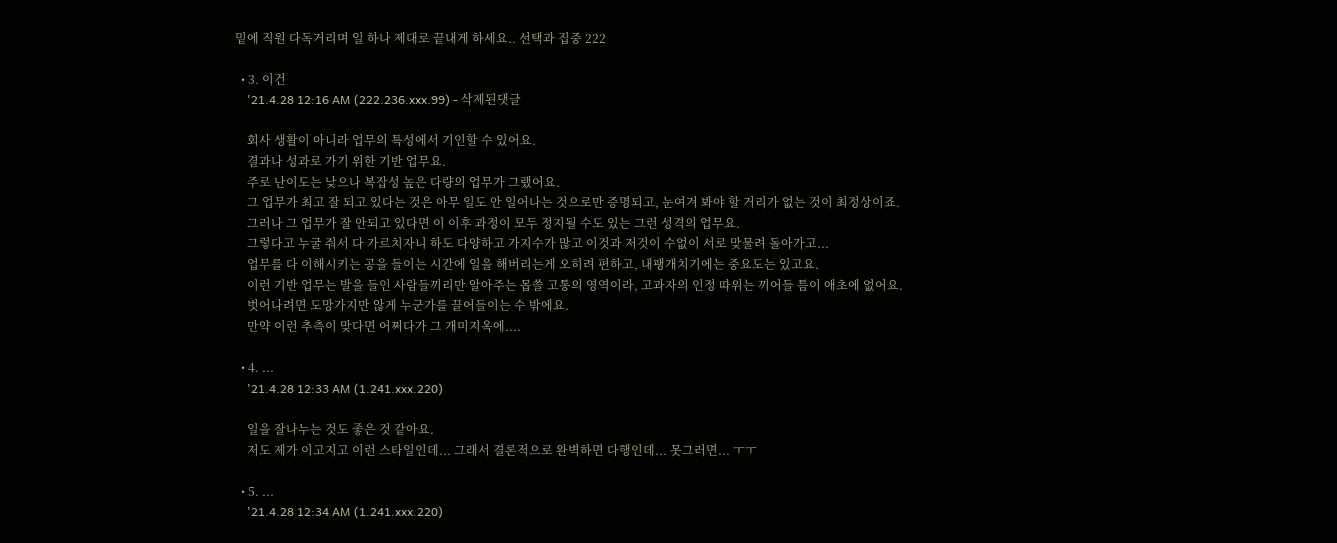밑에 직원 다독거리며 일 하나 제대로 끝내게 하세요.. 선택과 집중 222

  • 3. 이건
    '21.4.28 12:16 AM (222.236.xxx.99) - 삭제된댓글

    회사 생활이 아니라 업무의 특성에서 기인할 수 있어요.
    결과나 성과로 가기 위한 기반 업무요.
    주로 난이도는 낮으나 복잡성 높은 다량의 업무가 그랬어요.
    그 업무가 최고 잘 되고 있다는 것은 아무 일도 안 일어나는 것으로만 증명되고, 눈여겨 봐야 할 거리가 없는 것이 최정상이죠.
    그러나 그 업무가 잘 안되고 있다면 이 이후 과정이 모두 정지될 수도 있는 그런 성격의 업무요.
    그렇다고 누굴 줘서 다 가르치자니 하도 다양하고 가지수가 많고 이것과 저것이 수없이 서로 맞물려 돌아가고...
    업무를 다 이해시키는 공을 들이는 시간에 일을 해버리는게 오히려 편하고, 내팽개치기에는 중요도는 있고요.
    이런 기반 업무는 발을 들인 사람들끼리만 알아주는 몹쓸 고통의 영역이라, 고과자의 인정 따위는 끼어들 틈이 애초에 없어요.
    벗어나려면 도망가지만 않게 누군가를 끌어들이는 수 밖에요.
    만약 이런 추측이 맞다면 어쩌다가 그 개미지옥에....

  • 4. ...
    '21.4.28 12:33 AM (1.241.xxx.220)

    일을 잘나누는 것도 좋은 것 같아요.
    저도 제가 이고지고 이런 스타일인데... 그래서 결론적으로 완벽하면 다행인데... 못그러면... ㅜㅜ

  • 5. ...
    '21.4.28 12:34 AM (1.241.xxx.220)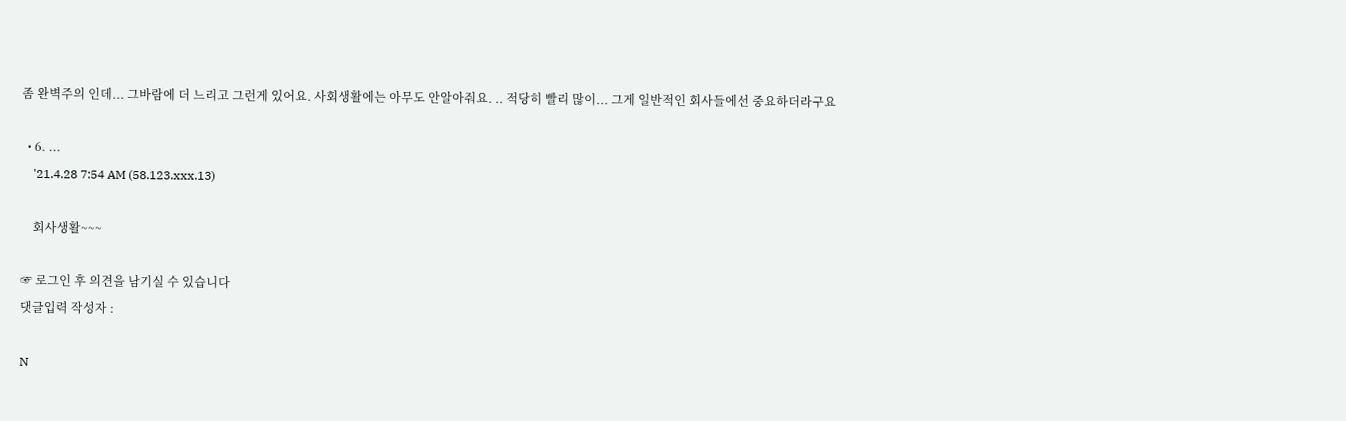좀 완벽주의 인데... 그바람에 더 느리고 그런게 있어요. 사회생활에는 아무도 안알아줘요. .. 적당히 빨리 많이... 그게 일반적인 회사들에선 중요하더라구요

  • 6. ...
    '21.4.28 7:54 AM (58.123.xxx.13)

    회사생활~~~

☞ 로그인 후 의견을 남기실 수 있습니다
댓글입력 작성자 :

N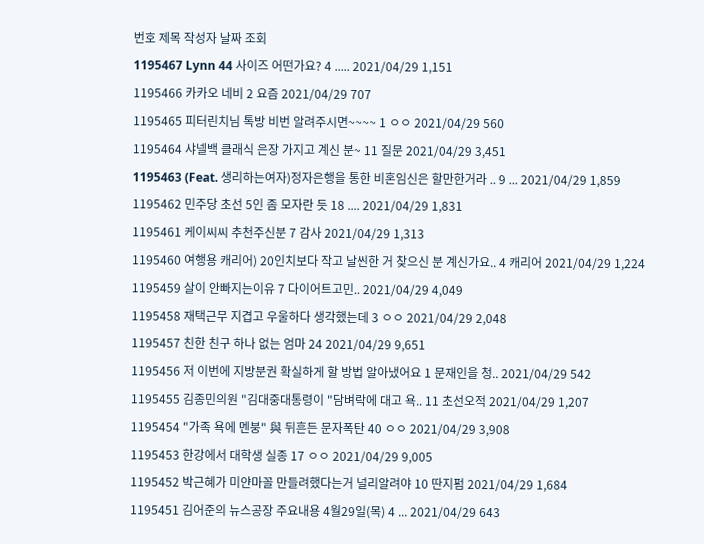번호 제목 작성자 날짜 조회
1195467 Lynn 44 사이즈 어떤가요? 4 ..... 2021/04/29 1,151
1195466 카카오 네비 2 요즘 2021/04/29 707
1195465 피터린치님 톡방 비번 알려주시면~~~~ 1 ㅇㅇ 2021/04/29 560
1195464 샤넬백 클래식 은장 가지고 계신 분~ 11 질문 2021/04/29 3,451
1195463 (Feat. 생리하는여자)정자은행을 통한 비혼임신은 할만한거라 .. 9 ... 2021/04/29 1,859
1195462 민주당 초선 5인 좀 모자란 듯 18 .... 2021/04/29 1,831
1195461 케이씨씨 추천주신분 7 감사 2021/04/29 1,313
1195460 여행용 캐리어) 20인치보다 작고 날씬한 거 찾으신 분 계신가요.. 4 캐리어 2021/04/29 1,224
1195459 살이 안빠지는이유 7 다이어트고민.. 2021/04/29 4,049
1195458 재택근무 지겹고 우울하다 생각했는데 3 ㅇㅇ 2021/04/29 2,048
1195457 친한 친구 하나 없는 엄마 24 2021/04/29 9,651
1195456 저 이번에 지방분권 확실하게 할 방법 알아냈어요 1 문재인을 청.. 2021/04/29 542
1195455 김종민의원 "김대중대통령이 "담벼락에 대고 욕.. 11 초선오적 2021/04/29 1,207
1195454 "가족 욕에 멘붕" 與 뒤흔든 문자폭탄 40 ㅇㅇ 2021/04/29 3,908
1195453 한강에서 대학생 실종 17 ㅇㅇ 2021/04/29 9,005
1195452 박근혜가 미얀마꼴 만들려했다는거 널리알려야 10 딴지펌 2021/04/29 1,684
1195451 김어준의 뉴스공장 주요내용 4월29일(목) 4 ... 2021/04/29 643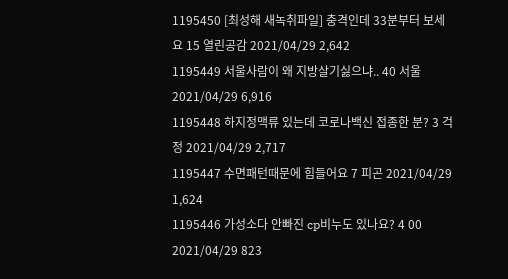1195450 [최성해 새녹취파일] 충격인데 33분부터 보세요 15 열린공감 2021/04/29 2,642
1195449 서울사람이 왜 지방살기싫으냐.. 40 서울 2021/04/29 6,916
1195448 하지정맥류 있는데 코로나백신 접종한 분? 3 걱정 2021/04/29 2,717
1195447 수면패턴때문에 힘들어요 7 피곤 2021/04/29 1,624
1195446 가성소다 안빠진 cp비누도 있나요? 4 00 2021/04/29 823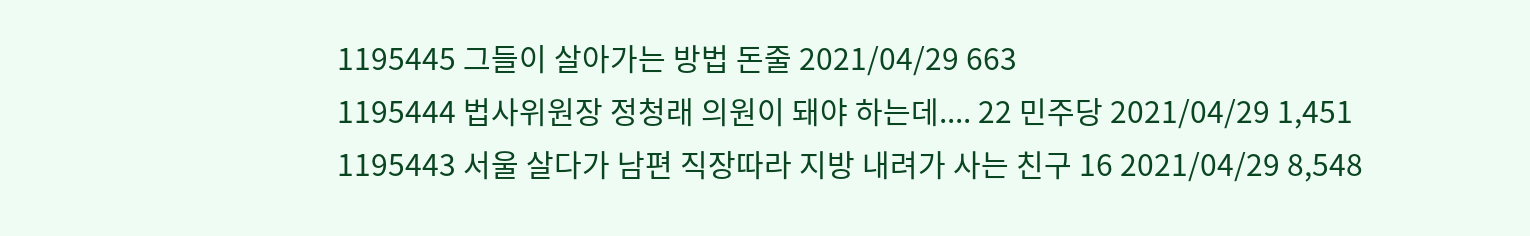1195445 그들이 살아가는 방법 돈줄 2021/04/29 663
1195444 법사위원장 정청래 의원이 돼야 하는데.... 22 민주당 2021/04/29 1,451
1195443 서울 살다가 남편 직장따라 지방 내려가 사는 친구 16 2021/04/29 8,548